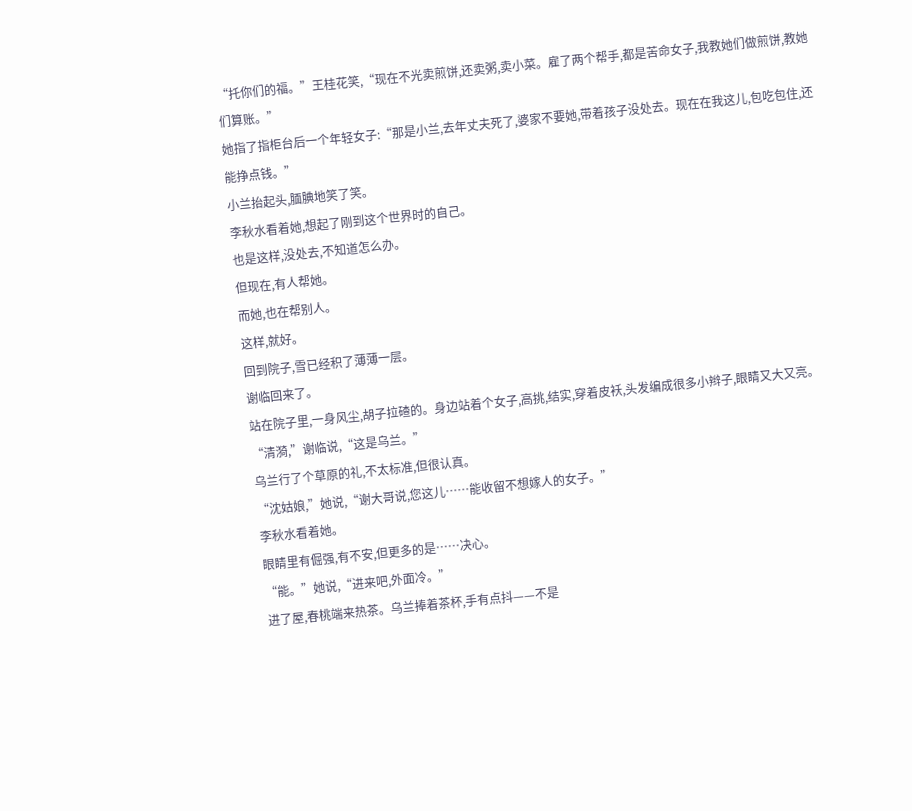“托你们的福。”王桂花笑,“现在不光卖煎饼,还卖粥,卖小菜。雇了两个帮手,都是苦命女子,我教她们做煎饼,教她们算账。”
她指了指柜台后一个年轻女子:“那是小兰,去年丈夫死了,婆家不要她,带着孩子没处去。现在在我这儿,包吃包住,还能挣点钱。”
小兰抬起头,腼腆地笑了笑。
李秋水看着她,想起了刚到这个世界时的自己。
也是这样,没处去,不知道怎么办。
但现在,有人帮她。
而她,也在帮别人。
这样,就好。
回到院子,雪已经积了薄薄一层。
谢临回来了。
站在院子里,一身风尘,胡子拉碴的。身边站着个女子,高挑,结实,穿着皮袄,头发编成很多小辫子,眼睛又大又亮。
“清漪,”谢临说,“这是乌兰。”
乌兰行了个草原的礼,不太标准,但很认真。
“沈姑娘,”她说,“谢大哥说,您这儿……能收留不想嫁人的女子。”
李秋水看着她。
眼睛里有倔强,有不安,但更多的是……决心。
“能。”她说,“进来吧,外面冷。”
进了屋,春桃端来热茶。乌兰捧着茶杯,手有点抖——不是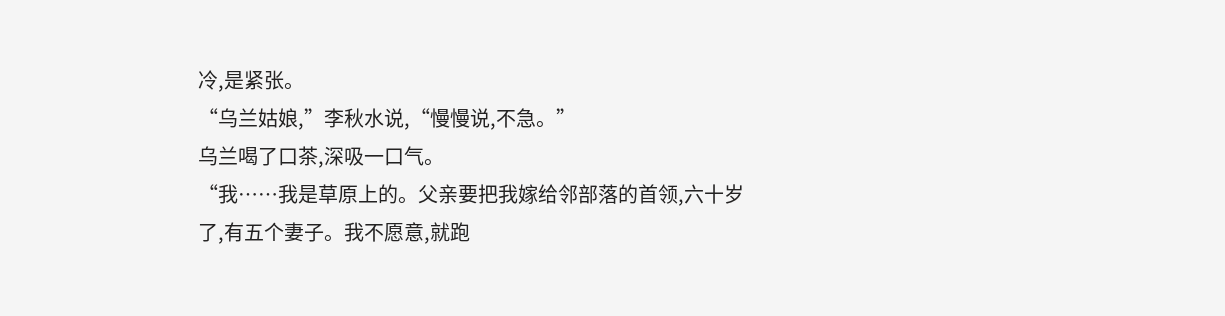冷,是紧张。
“乌兰姑娘,”李秋水说,“慢慢说,不急。”
乌兰喝了口茶,深吸一口气。
“我……我是草原上的。父亲要把我嫁给邻部落的首领,六十岁了,有五个妻子。我不愿意,就跑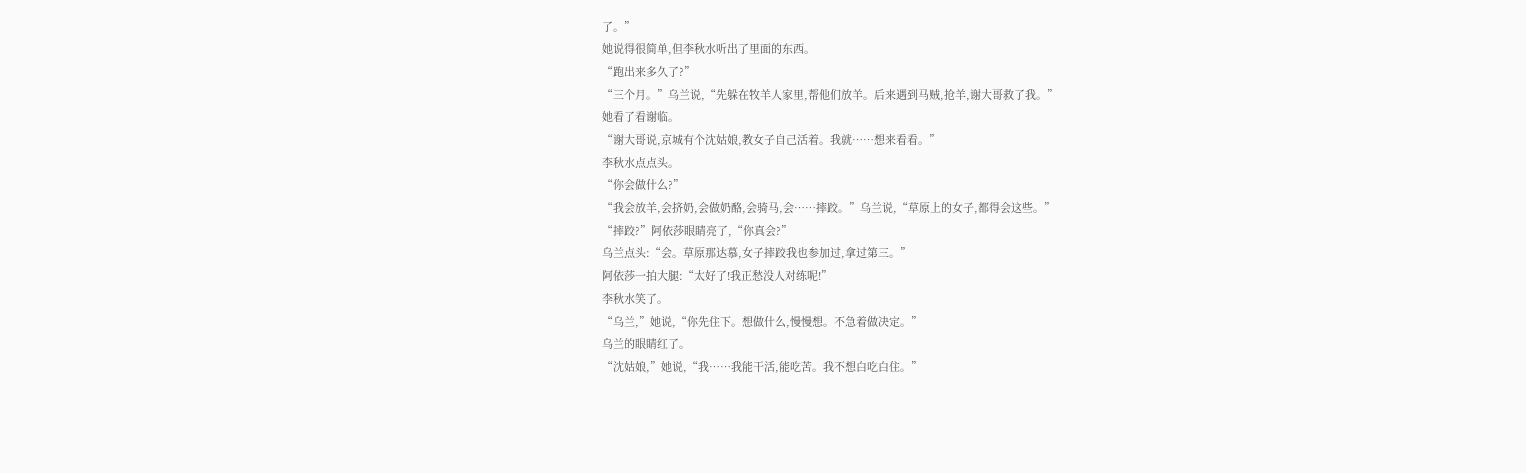了。”
她说得很简单,但李秋水听出了里面的东西。
“跑出来多久了?”
“三个月。”乌兰说,“先躲在牧羊人家里,帮他们放羊。后来遇到马贼,抢羊,谢大哥救了我。”
她看了看谢临。
“谢大哥说,京城有个沈姑娘,教女子自己活着。我就……想来看看。”
李秋水点点头。
“你会做什么?”
“我会放羊,会挤奶,会做奶酪,会骑马,会……摔跤。”乌兰说,“草原上的女子,都得会这些。”
“摔跤?”阿依莎眼睛亮了,“你真会?”
乌兰点头:“会。草原那达慕,女子摔跤我也参加过,拿过第三。”
阿依莎一拍大腿:“太好了!我正愁没人对练呢!”
李秋水笑了。
“乌兰,”她说,“你先住下。想做什么,慢慢想。不急着做决定。”
乌兰的眼睛红了。
“沈姑娘,”她说,“我……我能干活,能吃苦。我不想白吃白住。”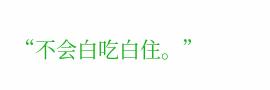“不会白吃白住。”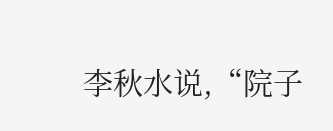李秋水说,“院子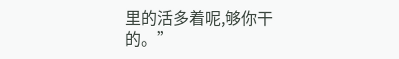里的活多着呢,够你干的。”